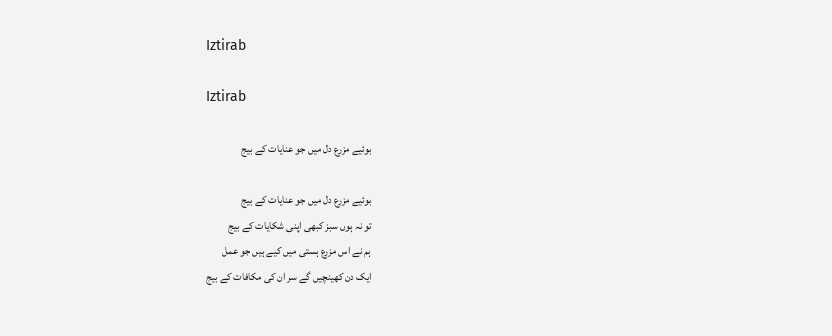Iztirab

Iztirab

بوئیے مزرع دل میں جو عنایات کے بیج

بوئیے مزرع دل میں جو عنایات کے بیج
تو نہ ہوں سبز کبھی اپنی شکایات کے بیج
ہم نے اس مزرع ہستی میں کیے ہیں جو عمل
ایک دن کھینچیں گے سر ان کی مکافات کے بیج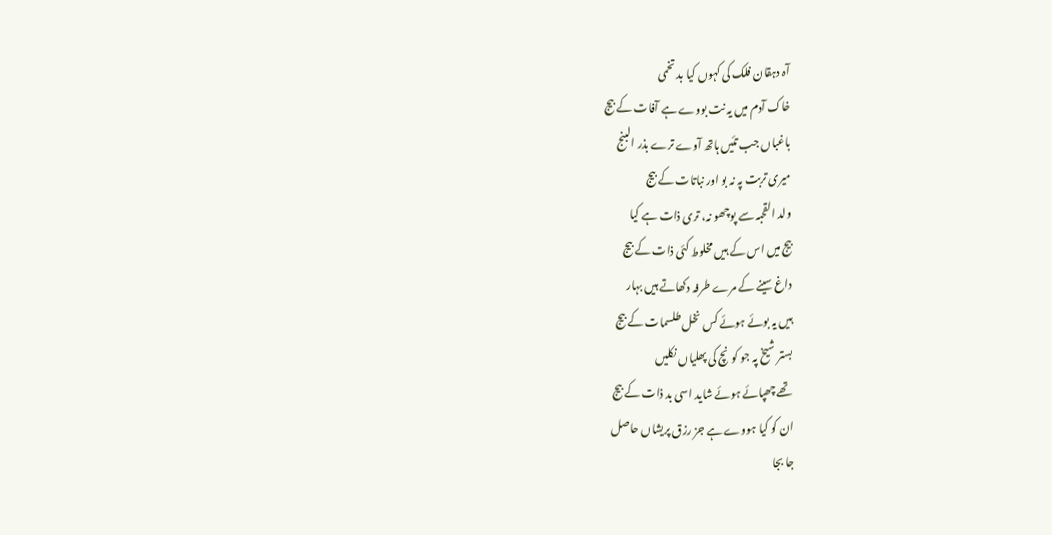آہ دہقان فلک کی کہوں کیا بد تخمی
خاک آدم میں یہ نت بووے ہے آفات کے بیج
باغباں جب تئیں ہاتھ آوے ترے بذر البنج
میری تربت پہ نہ بو اور نباتات کے بیج
ولد القحبہ سے پوچھو نہ، تری ذات ہے کیا
بیج میں اس کے ہیں مخلوط کئی ذات کے بیج
داغ سینے کے مرے طرفہ دکھاتے ہیں بہار
ہیں یہ بوئے ہوئے کس نخل طلسمات کے بیج
بستر شیخ پہ جو کونچ کی پھلیاں نکلیں
تھے چھپائے ہوئے شاید اسی بد ذات کے بیج
ان کو کیا ہووے ہے جز رزق پریشاں حاصل
جا بجا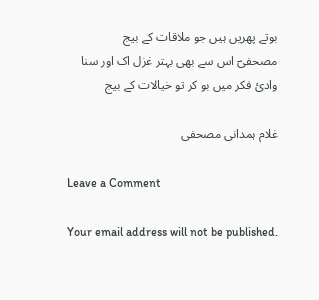بوتے پھریں ہیں جو ملاقات کے بیج
مصحفیؔ اس سے بھی بہتر غزل اک اور سنا
وادیٔ فکر میں بو کر تو خیالات کے بیج

غلام ہمدانی مصحفی

Leave a Comment

Your email address will not be published.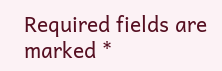Required fields are marked *